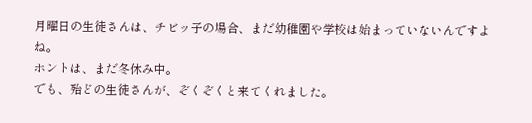月曜日の生徒さんは、チビッ子の場合、まだ幼稚園や学校は始まっていないんですよね。
ホントは、まだ冬休み中。
でも、殆どの生徒さんが、ぞくぞくと来てくれました。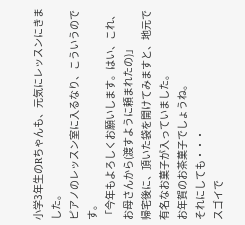小学3年生のRちゃんも、元気にレッスンにきました。
ピアノのレッスン室に入るなり、こういうのです。
「今年もよろしくお願いします。はい、これ、お母さんから(渡すように頼まれたの)」
帰宅後に、頂いた袋を開けてみますと、地元で有名なお菓子が入っていました。
お年賀のお茶菓子でしょうね。
それにしても・・・
スゴイで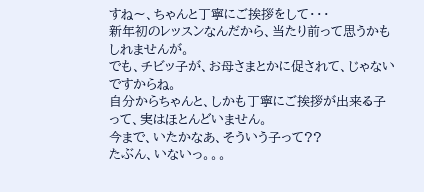すね〜、ちゃんと丁寧にご挨拶をして・・・
新年初のレッスンなんだから、当たり前って思うかもしれませんが。
でも、チビッ子が、お母さまとかに促されて、じゃないですからね。
自分からちゃんと、しかも丁寧にご挨拶が出来る子って、実はほとんどいません。
今まで、いたかなあ、そういう子って??
たぶん、いないっ。。。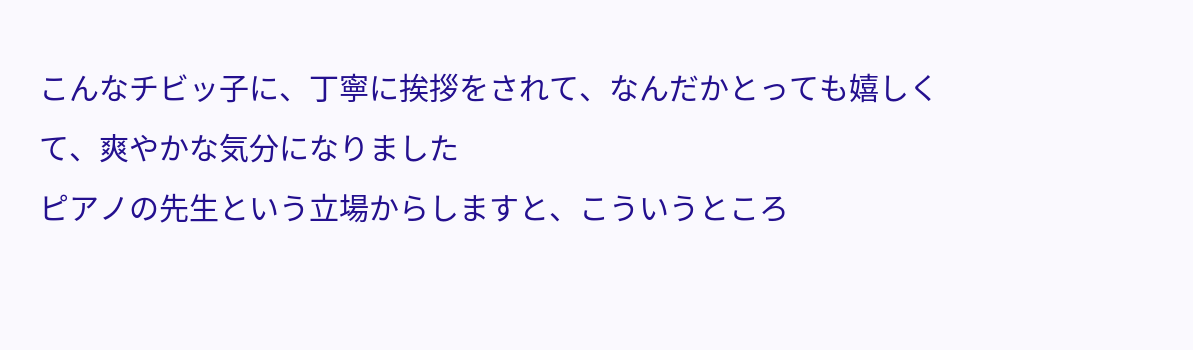こんなチビッ子に、丁寧に挨拶をされて、なんだかとっても嬉しくて、爽やかな気分になりました
ピアノの先生という立場からしますと、こういうところ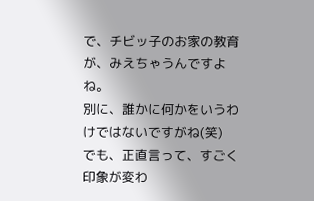で、チビッ子のお家の教育が、みえちゃうんですよね。
別に、誰かに何かをいうわけではないですがね(笑)
でも、正直言って、すごく印象が変わ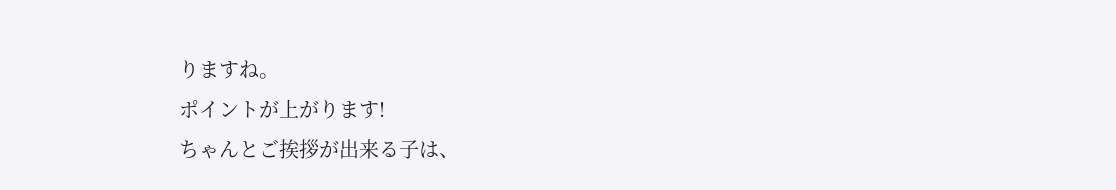りますね。
ポイントが上がります!
ちゃんとご挨拶が出来る子は、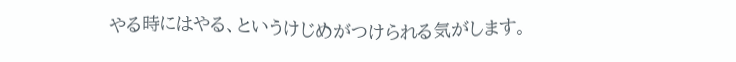やる時にはやる、というけじめがつけられる気がします。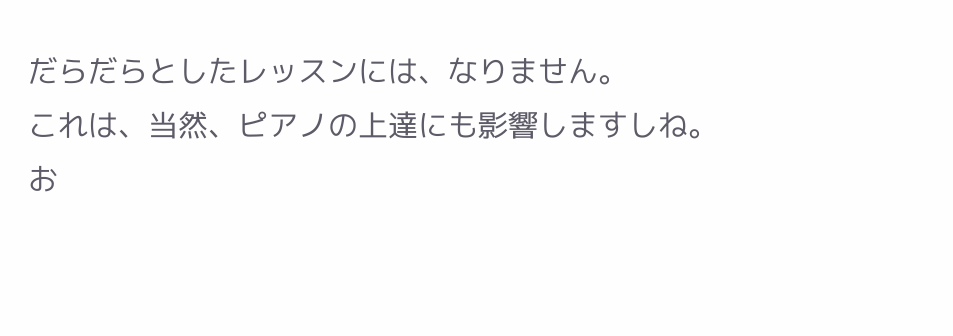だらだらとしたレッスンには、なりません。
これは、当然、ピアノの上達にも影響しますしね。
お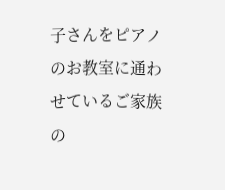子さんをピアノのお教室に通わせているご家族の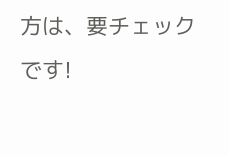方は、要チェックです!